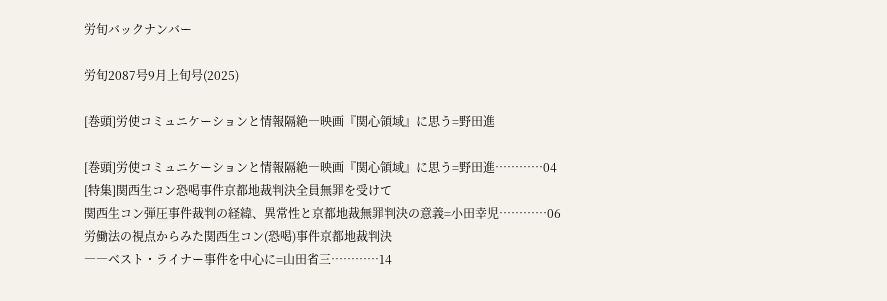労旬バックナンバー

労旬2087号9月上旬号(2025)

[巻頭]労使コミュニケーションと情報隔絶―映画『関心領域』に思う=野田進

[巻頭]労使コミュニケーションと情報隔絶―映画『関心領域』に思う=野田進…………04
[特集]関西生コン恐喝事件京都地裁判決全員無罪を受けて
関西生コン弾圧事件裁判の経緯、異常性と京都地裁無罪判決の意義=小田幸児…………06
労働法の視点からみた関西生コン(恐喝)事件京都地裁判決
――ベスト・ライナー事件を中心に=山田省三…………14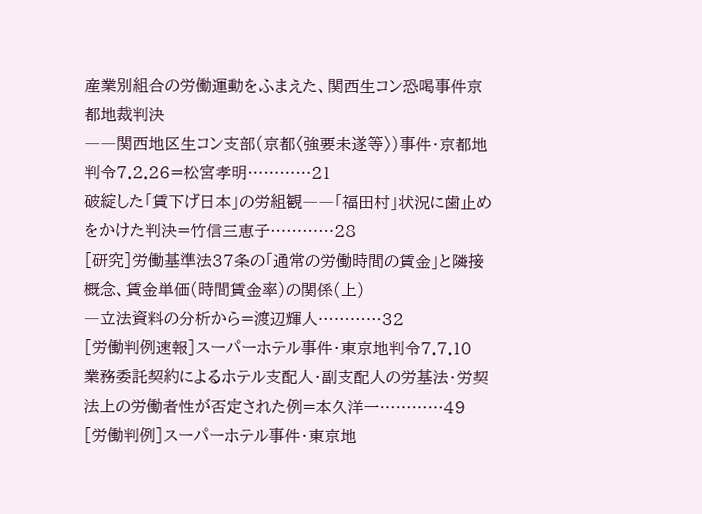産業別組合の労働運動をふまえた、関西生コン恐喝事件京都地裁判決
――関西地区生コン支部(京都〈強要未遂等〉)事件・京都地判令7.2.26=松宮孝明…………21
破綻した「賃下げ日本」の労組観――「福田村」状況に歯止めをかけた判決=竹信三恵子…………28
[研究]労働基準法37条の「通常の労働時間の賃金」と隣接概念、賃金単価(時間賃金率)の関係(上)
―立法資料の分析から=渡辺輝人…………32
[労働判例速報]スーパーホテル事件・東京地判令7.7.10
業務委託契約によるホテル支配人・副支配人の労基法・労契法上の労働者性が否定された例=本久洋一…………49
[労働判例]スーパーホテル事件・東京地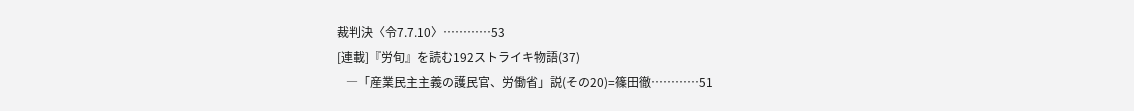裁判決〈令7.7.10〉…………53
[連載]『労旬』を読む192ストライキ物語(37)
   ―「産業民主主義の護民官、労働省」説(その20)=篠田徹…………51